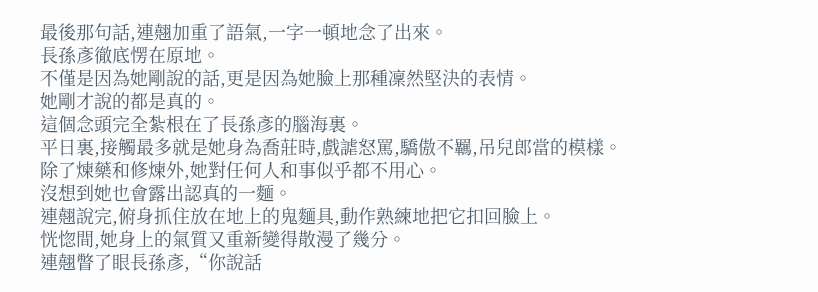最後那句話,連翹加重了語氣,一字一頓地念了出來。
長孫彥徹底愣在原地。
不僅是因為她剛說的話,更是因為她臉上那種凜然堅決的表情。
她剛才說的都是真的。
這個念頭完全紮根在了長孫彥的腦海裏。
平日裏,接觸最多就是她身為喬莊時,戲謔怒罵,驕傲不羈,吊兒郎當的模樣。
除了煉藥和修煉外,她對任何人和事似乎都不用心。
沒想到她也會露出認真的一麵。
連翹說完,俯身抓住放在地上的鬼麵具,動作熟練地把它扣回臉上。
恍惚間,她身上的氣質又重新變得散漫了幾分。
連翹瞥了眼長孫彥,“你說話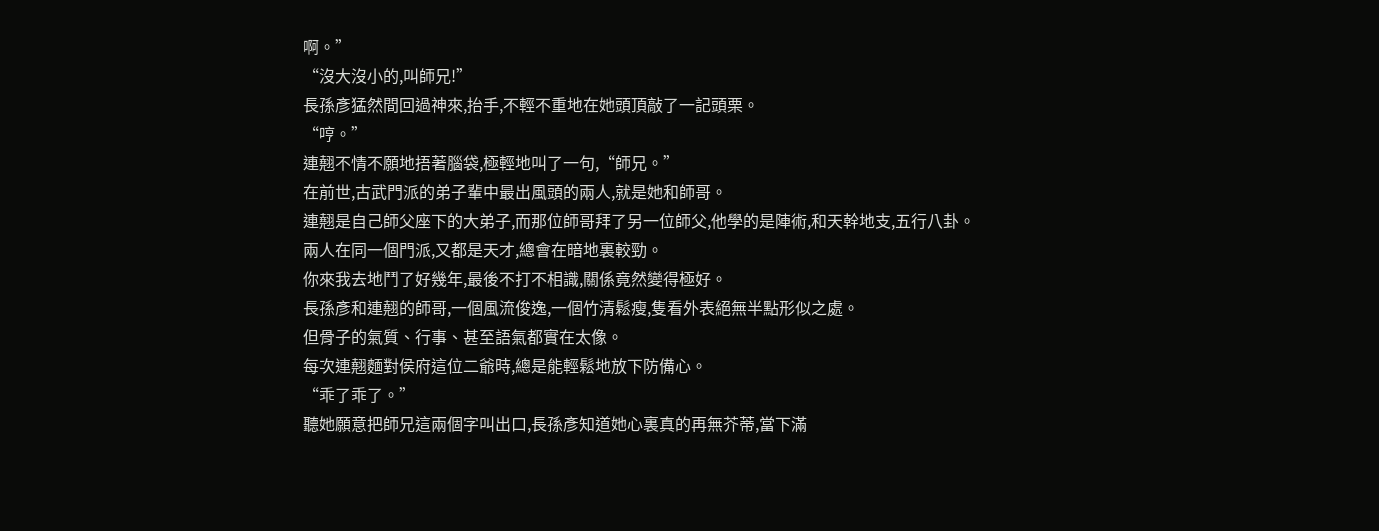啊。”
“沒大沒小的,叫師兄!”
長孫彥猛然間回過神來,抬手,不輕不重地在她頭頂敲了一記頭栗。
“哼。”
連翹不情不願地捂著腦袋,極輕地叫了一句,“師兄。”
在前世,古武門派的弟子輩中最出風頭的兩人,就是她和師哥。
連翹是自己師父座下的大弟子,而那位師哥拜了另一位師父,他學的是陣術,和天幹地支,五行八卦。
兩人在同一個門派,又都是天才,總會在暗地裏較勁。
你來我去地鬥了好幾年,最後不打不相識,關係竟然變得極好。
長孫彥和連翹的師哥,一個風流俊逸,一個竹清鬆瘦,隻看外表絕無半點形似之處。
但骨子的氣質、行事、甚至語氣都實在太像。
每次連翹麵對侯府這位二爺時,總是能輕鬆地放下防備心。
“乖了乖了。”
聽她願意把師兄這兩個字叫出口,長孫彥知道她心裏真的再無芥蒂,當下滿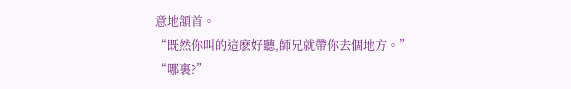意地頷首。
“既然你叫的這麽好聽,師兄就帶你去個地方。”
“哪裏?”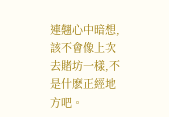連翹心中暗想,該不會像上次去賭坊一樣,不是什麽正經地方吧。